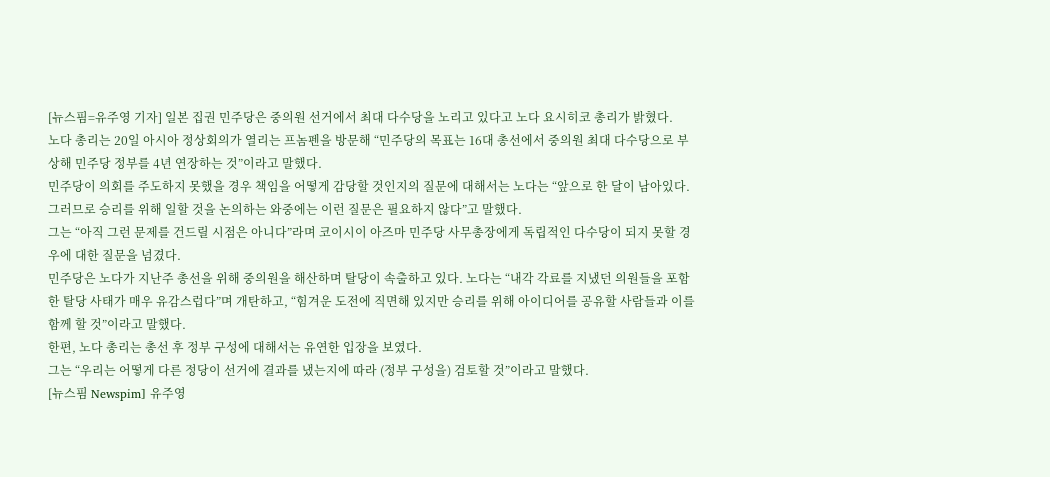[뉴스핌=유주영 기자] 일본 집권 민주당은 중의원 선거에서 최대 다수당을 노리고 있다고 노다 요시히코 총리가 밝혔다.
노다 총리는 20일 아시아 정상회의가 열리는 프놈펜을 방문해 “민주당의 목표는 16대 총선에서 중의원 최대 다수당으로 부상해 민주당 정부를 4년 연장하는 것”이라고 말했다.
민주당이 의회를 주도하지 못했을 경우 책임을 어떻게 감당할 것인지의 질문에 대해서는 노다는 “앞으로 한 달이 남아있다. 그러므로 승리를 위해 일할 것을 논의하는 와중에는 이런 질문은 필요하지 않다”고 말했다.
그는 “아직 그런 문제를 건드릴 시점은 아니다”라며 코이시이 아즈마 민주당 사무총장에게 독립적인 다수당이 되지 못할 경우에 대한 질문을 넘겼다.
민주당은 노다가 지난주 총선을 위해 중의원을 해산하며 탈당이 속출하고 있다. 노다는 “내각 각료를 지냈던 의원들을 포함한 탈당 사태가 매우 유감스럽다”며 개탄하고, “힘겨운 도전에 직면해 있지만 승리를 위해 아이디어를 공유할 사람들과 이를 함께 할 것”이라고 말했다.
한편, 노다 총리는 총선 후 정부 구성에 대해서는 유연한 입장을 보였다.
그는 “우리는 어떻게 다른 정당이 선거에 결과를 냈는지에 따라 (정부 구성을) 검토할 것”이라고 말했다.
[뉴스핌 Newspim] 유주영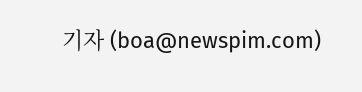기자 (boa@newspim.com)